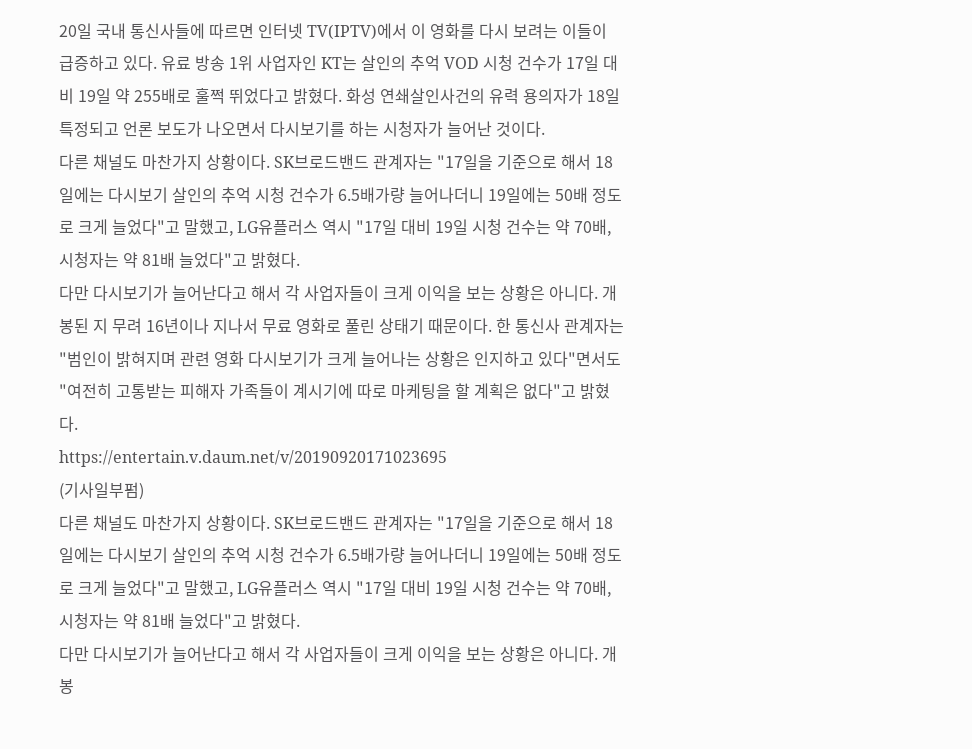20일 국내 통신사들에 따르면 인터넷 TV(IPTV)에서 이 영화를 다시 보려는 이들이 급증하고 있다. 유료 방송 1위 사업자인 KT는 살인의 추억 VOD 시청 건수가 17일 대비 19일 약 255배로 훌쩍 뛰었다고 밝혔다. 화성 연쇄살인사건의 유력 용의자가 18일 특정되고 언론 보도가 나오면서 다시보기를 하는 시청자가 늘어난 것이다.
다른 채널도 마찬가지 상황이다. SK브로드밴드 관계자는 "17일을 기준으로 해서 18일에는 다시보기 살인의 추억 시청 건수가 6.5배가량 늘어나더니 19일에는 50배 정도로 크게 늘었다"고 말했고, LG유플러스 역시 "17일 대비 19일 시청 건수는 약 70배, 시청자는 약 81배 늘었다"고 밝혔다.
다만 다시보기가 늘어난다고 해서 각 사업자들이 크게 이익을 보는 상황은 아니다. 개봉된 지 무려 16년이나 지나서 무료 영화로 풀린 상태기 때문이다. 한 통신사 관계자는 "범인이 밝혀지며 관련 영화 다시보기가 크게 늘어나는 상황은 인지하고 있다"면서도 "여전히 고통받는 피해자 가족들이 계시기에 따로 마케팅을 할 계획은 없다"고 밝혔다.
https://entertain.v.daum.net/v/20190920171023695
(기사일부펌)
다른 채널도 마찬가지 상황이다. SK브로드밴드 관계자는 "17일을 기준으로 해서 18일에는 다시보기 살인의 추억 시청 건수가 6.5배가량 늘어나더니 19일에는 50배 정도로 크게 늘었다"고 말했고, LG유플러스 역시 "17일 대비 19일 시청 건수는 약 70배, 시청자는 약 81배 늘었다"고 밝혔다.
다만 다시보기가 늘어난다고 해서 각 사업자들이 크게 이익을 보는 상황은 아니다. 개봉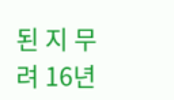된 지 무려 16년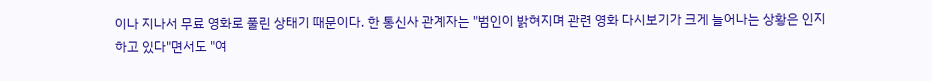이나 지나서 무료 영화로 풀린 상태기 때문이다. 한 통신사 관계자는 "범인이 밝혀지며 관련 영화 다시보기가 크게 늘어나는 상황은 인지하고 있다"면서도 "여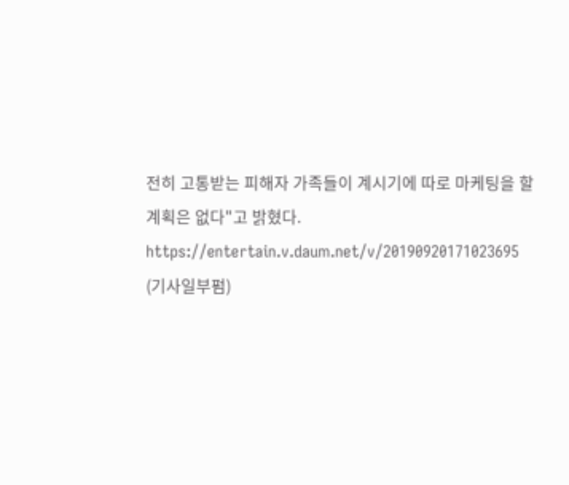전히 고통받는 피해자 가족들이 계시기에 따로 마케팅을 할 계획은 없다"고 밝혔다.
https://entertain.v.daum.net/v/20190920171023695
(기사일부펌)